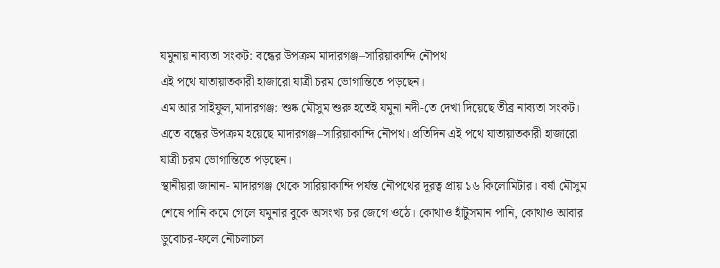যমুনায় নাব্যতা সংকট: বন্ধের উপক্রম মাদারগঞ্জ–সারিয়াকান্দি নৌপথ
এই পথে যাতায়াতকারী হাজারো যাত্রী চরম ভোগান্তিতে পড়ছেন।
এম আর সাইফুল,মাদারগঞ্জ: শুষ্ক মৌসুম শুরু হতেই যমুনা নদী-তে দেখা দিয়েছে তীব্র নাব্যতা সংকট। এতে বন্ধের উপক্রম হয়েছে মাদারগঞ্জ–সারিয়াকান্দি নৌপথ। প্রতিদিন এই পথে যাতায়াতকারী হাজারো যাত্রী চরম ভোগান্তিতে পড়ছেন।
স্থানীয়রা জানান- মাদারগঞ্জ থেকে সারিয়াকান্দি পর্যন্ত নৌপথের দূরত্ব প্রায় ১৬ কিলোমিটার। বর্ষা মৌসুম শেষে পানি কমে গেলে যমুনার বুকে অসংখ্য চর জেগে ওঠে। কোথাও হাঁটুসমান পানি, কোথাও আবার ডুবোচর-ফলে নৌচলাচল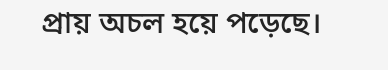প্রায় অচল হয়ে পড়েছে।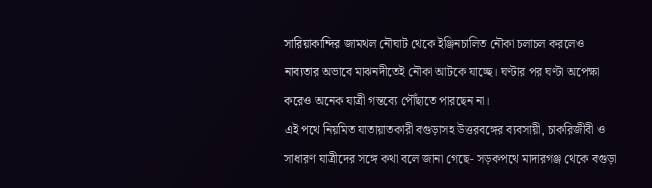সারিয়াকান্দির জামথল নৌঘাট থেকে ইঞ্জিনচালিত নৌকা চলাচল করলেও নাব্যতার অভাবে মাঝনদীতেই নৌকা আটকে যাচ্ছে। ঘণ্টার পর ঘণ্টা অপেক্ষা করেও অনেক যাত্রী গন্তব্যে পৌঁছাতে পারছেন না।
এই পথে নিয়মিত যাতায়াতকারী বগুড়াসহ উত্তরবঙ্গের ব্যবসায়ী, চাকরিজীবী ও সাধারণ যাত্রীদের সঙ্গে কথা বলে জানা গেছে- সড়কপথে মাদারগঞ্জ থেকে বগুড়া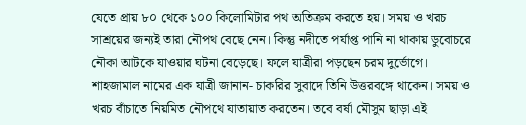যেতে প্রায় ৮০ থেকে ১০০ কিলোমিটার পথ অতিক্রম করতে হয়। সময় ও খরচ সাশ্রয়ের জন্যই তারা নৌপথ বেছে নেন। কিন্তু নদীতে পর্যাপ্ত পানি না থাকায় ডুবোচরে নৌকা আটকে যাওয়ার ঘটনা বেড়েছে। ফলে যাত্রীরা পড়ছেন চরম দুর্ভোগে।
শাহজামাল নামের এক যাত্রী জানান- চাকরির সুবাদে তিনি উত্তরবঙ্গে থাকেন। সময় ও খরচ বাঁচাতে নিয়মিত নৌপথে যাতায়াত করতেন। তবে বর্ষা মৌসুম ছাড়া এই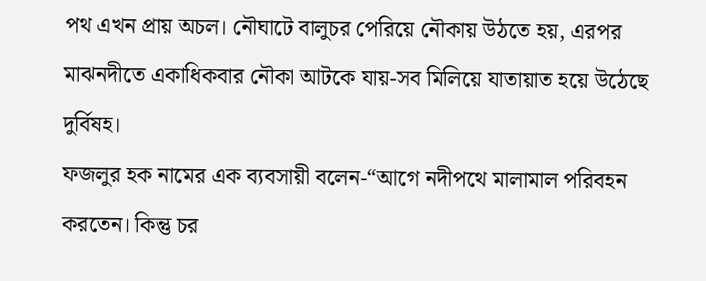পথ এখন প্রায় অচল। নৌঘাটে বালুচর পেরিয়ে নৌকায় উঠতে হয়, এরপর মাঝনদীতে একাধিকবার নৌকা আটকে যায়-সব মিলিয়ে যাতায়াত হয়ে উঠেছে দুর্বিষহ।
ফজলুর হক নামের এক ব্যবসায়ী বলেন-“আগে নদীপথে মালামাল পরিবহন করতেন। কিন্তু চর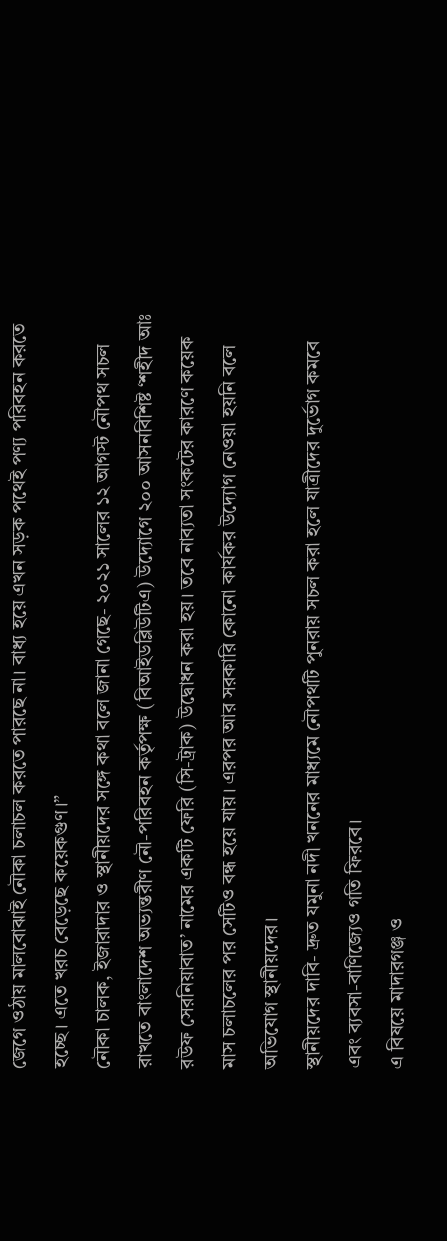জেগে ওঠায় মালবোঝাই নৌকা চলাচল করতে পারছে না। বাধ্য হয়ে এখন সড়ক পথেই পণ্য পরিবহন করতে হচ্ছে। এতে খরচ বেড়েছে কয়েকগুণ।”
নৌকা চালক, ইজারাদার ও স্থানীয়দের সঙ্গে কথা বলে জানা গেছে- ২০২১ সালের ১২ আগস্ট নৌপথ সচল রাখতে বাংলাদেশ অভ্যন্তরীণ নৌ-পরিবহন কর্তৃপক্ষ (বিআইডব্লিউটিএ) উদ্যোগে ২০০ আসনবিশিষ্ট ‘শহীদ আঃ রউফ সেরনিয়াবাত’ নামের একটি ফেরি (সি-ট্রাক) উদ্বোধন করা হয়। তবে নাব্যতা সংকটের কারণে কয়েক মাস চলাচলের পর সেটিও বন্ধ হয়ে যায়। এরপর আর সরকারি কোনো কার্যকর উদ্যোগ নেওয়া হয়নি বলে অভিযোগ স্থানীয়দের।
স্থানীয়দের দাবি- দ্রুত যমুনা নদী খননের মাধ্যমে নৌপথটি পুনরায় সচল করা হলে যাত্রীদের দুর্ভোগ কমবে এবং ব্যবসা-বাণিজ্যেও গতি ফিরবে।
এ বিষয়ে মাদারগঞ্জ ও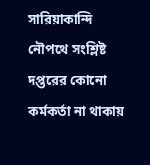সারিয়াকান্দি নৌপথে সংশ্লিষ্ট দপ্তরের কোনো কর্মকর্তা না থাকায়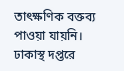তাৎক্ষণিক বক্তব্য পাওয়া যায়নি। ঢাকাস্থ দপ্তরে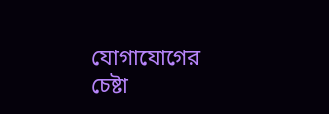যোগাযোগের চেষ্টা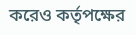করেও কর্তৃপক্ষের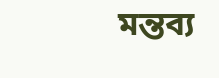মন্তব্য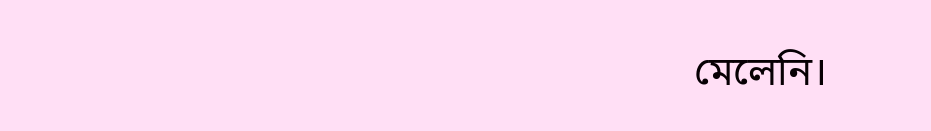মেলেনি।